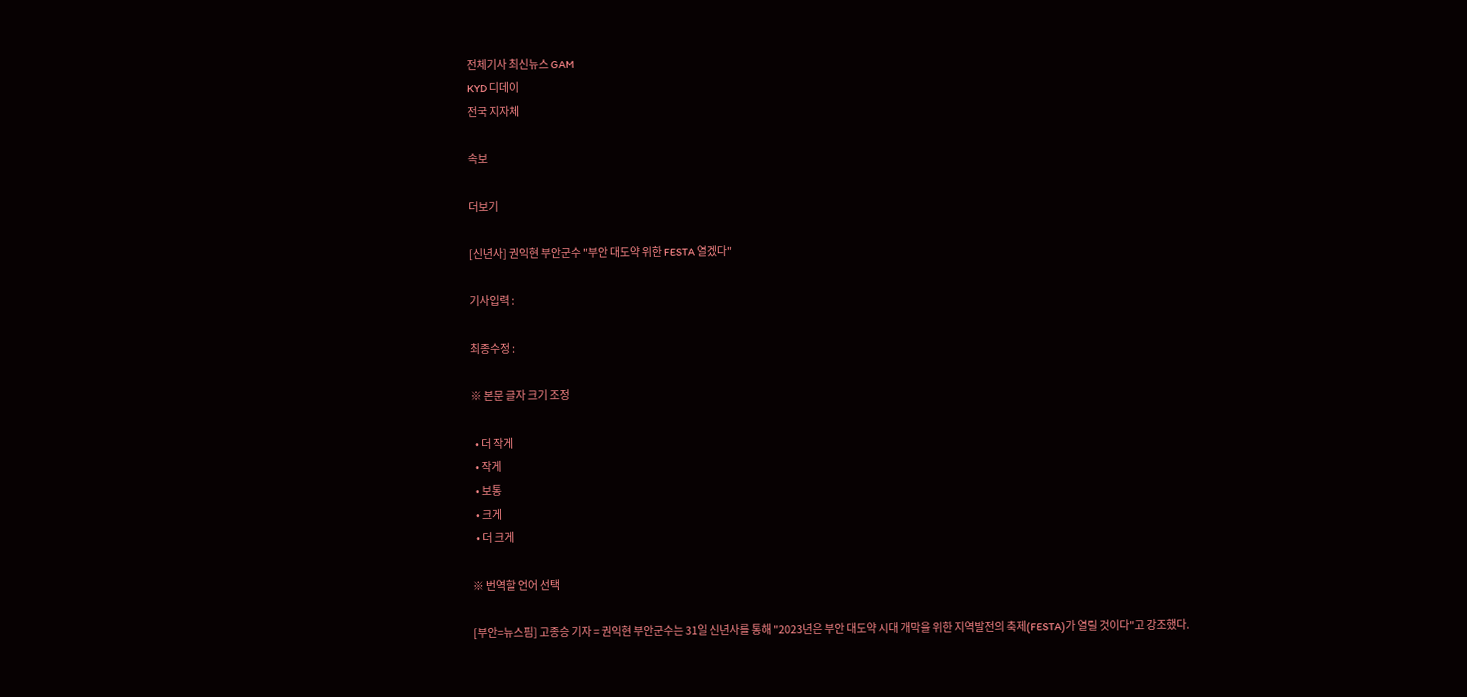전체기사 최신뉴스 GAM
KYD 디데이
전국 지자체

속보

더보기

[신년사] 권익현 부안군수 "부안 대도약 위한 FESTA 열겠다"

기사입력 :

최종수정 :

※ 본문 글자 크기 조정

  • 더 작게
  • 작게
  • 보통
  • 크게
  • 더 크게

※ 번역할 언어 선택

[부안=뉴스핌] 고종승 기자 = 권익현 부안군수는 31일 신년사를 통해 "2023년은 부안 대도약 시대 개막을 위한 지역발전의 축제(FESTA)가 열릴 것이다"고 강조했다.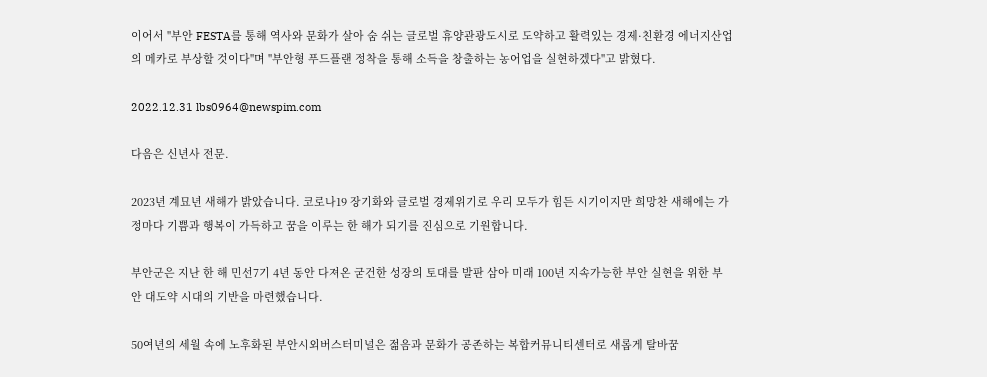이어서 "부안 FESTA를 통해 역사와 문화가 살아 숨 쉬는 글로벌 휴양관광도시로 도약하고 활력있는 경제·친환경 에너지산업의 메카로 부상할 것이다"며 "부안형 푸드플랜 정착을 통해 소득을 창출하는 농어업을 실현하겠다"고 밝혔다.

2022.12.31 lbs0964@newspim.com

다음은 신년사 전문.

2023년 계묘년 새해가 밝았습니다. 코로나19 장기화와 글로벌 경제위기로 우리 모두가 힘든 시기이지만 희망찬 새해에는 가정마다 기쁨과 행복이 가득하고 꿈을 이루는 한 해가 되기를 진심으로 기원합니다.

부안군은 지난 한 해 민선7기 4년 동안 다져온 굳건한 성장의 토대를 발판 삼아 미래 100년 지속가능한 부안 실현을 위한 부안 대도약 시대의 기반을 마련했습니다.

50여년의 세월 속에 노후화된 부안시외버스터미널은 젊음과 문화가 공존하는 복합커뮤니티센터로 새롭게 탈바꿈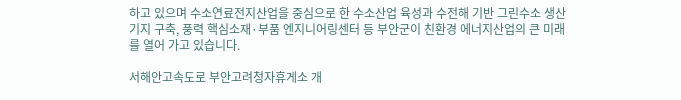하고 있으며 수소연료전지산업을 중심으로 한 수소산업 육성과 수전해 기반 그린수소 생산기지 구축, 풍력 핵심소재·부품 엔지니어링센터 등 부안군이 친환경 에너지산업의 큰 미래를 열어 가고 있습니다.

서해안고속도로 부안고려청자휴게소 개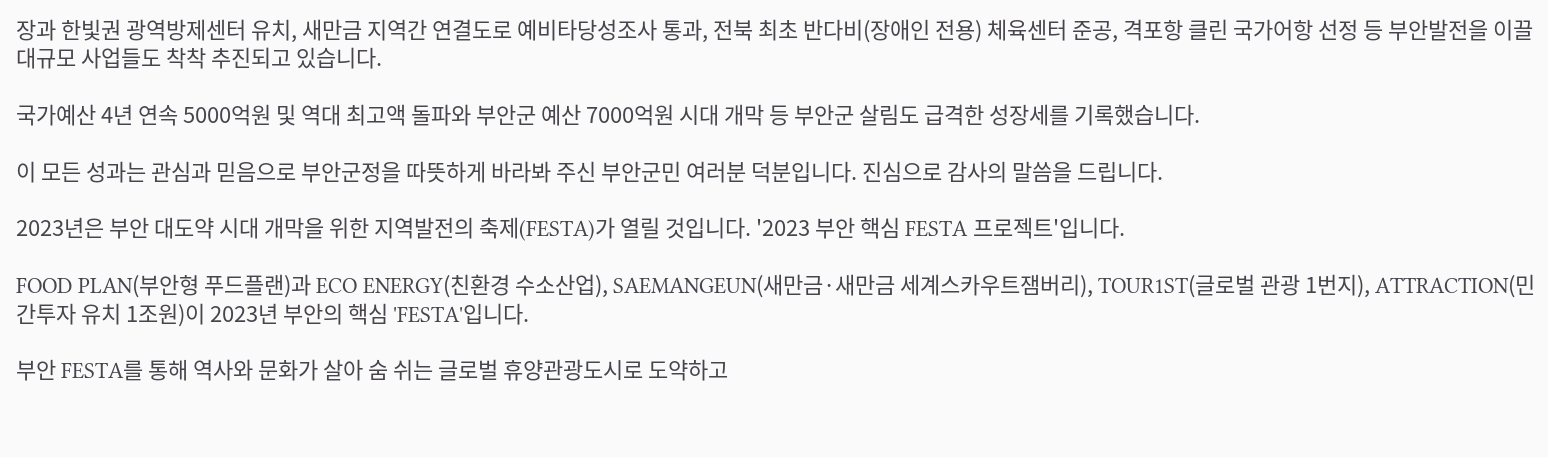장과 한빛권 광역방제센터 유치, 새만금 지역간 연결도로 예비타당성조사 통과, 전북 최초 반다비(장애인 전용) 체육센터 준공, 격포항 클린 국가어항 선정 등 부안발전을 이끌 대규모 사업들도 착착 추진되고 있습니다.

국가예산 4년 연속 5000억원 및 역대 최고액 돌파와 부안군 예산 7000억원 시대 개막 등 부안군 살림도 급격한 성장세를 기록했습니다.

이 모든 성과는 관심과 믿음으로 부안군정을 따뜻하게 바라봐 주신 부안군민 여러분 덕분입니다. 진심으로 감사의 말씀을 드립니다.

2023년은 부안 대도약 시대 개막을 위한 지역발전의 축제(FESTA)가 열릴 것입니다. '2023 부안 핵심 FESTA 프로젝트'입니다.

FOOD PLAN(부안형 푸드플랜)과 ECO ENERGY(친환경 수소산업), SAEMANGEUN(새만금·새만금 세계스카우트잼버리), TOUR1ST(글로벌 관광 1번지), ATTRACTION(민간투자 유치 1조원)이 2023년 부안의 핵심 'FESTA'입니다.

부안 FESTA를 통해 역사와 문화가 살아 숨 쉬는 글로벌 휴양관광도시로 도약하고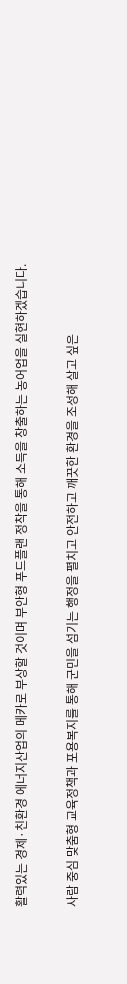활력있는 경제·친환경 에너지산업의 메카로 부상할 것이며 부안형 푸드플랜 정착을 통해 소득을 창출하는 농어업을 실현하겠습니다.

사람 중심 맞춤형 교육정책과 포용복지를 통해 군민을 섬기는 행정을 펼치고 안전하고 깨끗한 환경을 조성해 살고 싶은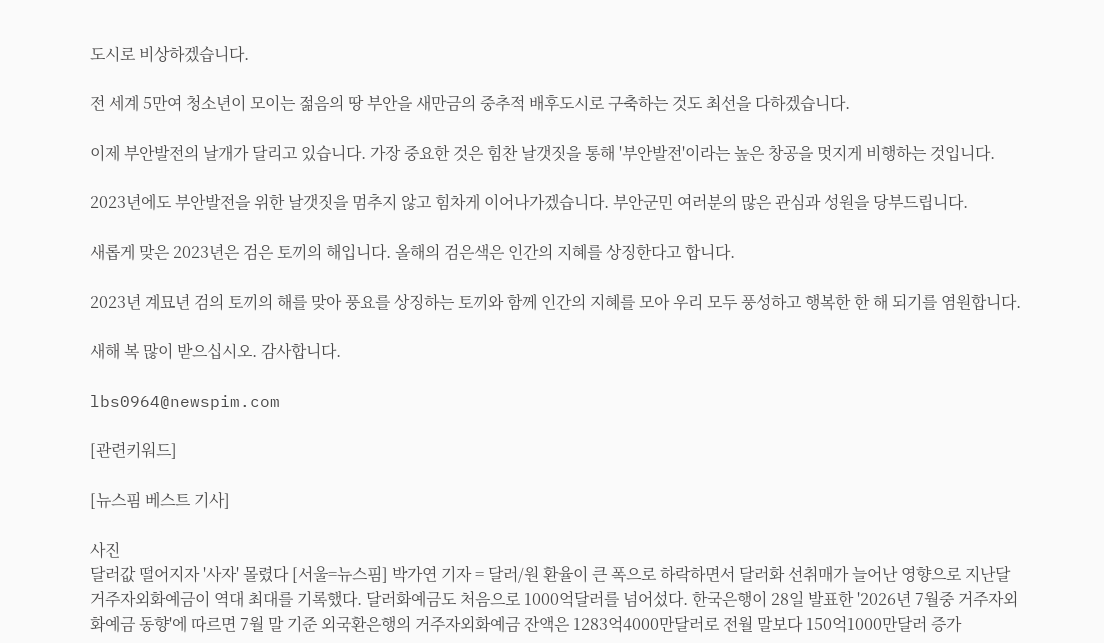도시로 비상하겠습니다.

전 세계 5만여 청소년이 모이는 젊음의 땅 부안을 새만금의 중추적 배후도시로 구축하는 것도 최선을 다하겠습니다.

이제 부안발전의 날개가 달리고 있습니다. 가장 중요한 것은 힘찬 날갯짓을 통해 '부안발전'이라는 높은 창공을 멋지게 비행하는 것입니다.

2023년에도 부안발전을 위한 날갯짓을 멈추지 않고 힘차게 이어나가겠습니다. 부안군민 여러분의 많은 관심과 성원을 당부드립니다.

새롭게 맞은 2023년은 검은 토끼의 해입니다. 올해의 검은색은 인간의 지혜를 상징한다고 합니다.

2023년 계묘년 검의 토끼의 해를 맞아 풍요를 상징하는 토끼와 함께 인간의 지혜를 모아 우리 모두 풍성하고 행복한 한 해 되기를 염원합니다.

새해 복 많이 받으십시오. 감사합니다.

lbs0964@newspim.com

[관련키워드]

[뉴스핌 베스트 기사]

사진
달러값 떨어지자 '사자' 몰렸다 [서울=뉴스핌] 박가연 기자 = 달러/원 환율이 큰 폭으로 하락하면서 달러화 선취매가 늘어난 영향으로 지난달 거주자외화예금이 역대 최대를 기록했다. 달러화예금도 처음으로 1000억달러를 넘어섰다. 한국은행이 28일 발표한 '2026년 7월중 거주자외화예금 동향'에 따르면 7월 말 기준 외국환은행의 거주자외화예금 잔액은 1283억4000만달러로 전월 말보다 150억1000만달러 증가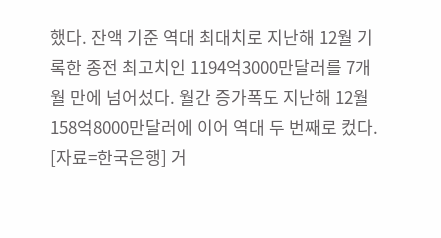했다. 잔액 기준 역대 최대치로 지난해 12월 기록한 종전 최고치인 1194억3000만달러를 7개월 만에 넘어섰다. 월간 증가폭도 지난해 12월 158억8000만달러에 이어 역대 두 번째로 컸다. [자료=한국은행] 거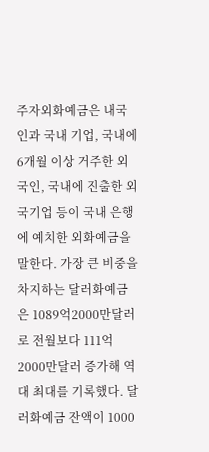주자외화예금은 내국인과 국내 기업, 국내에 6개월 이상 거주한 외국인, 국내에 진출한 외국기업 등이 국내 은행에 예치한 외화예금을 말한다. 가장 큰 비중을 차지하는 달러화예금은 1089억2000만달러로 전월보다 111억2000만달러 증가해 역대 최대를 기록했다. 달러화예금 잔액이 1000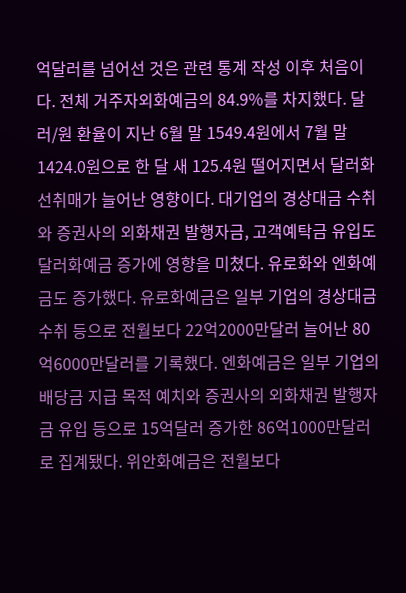억달러를 넘어선 것은 관련 통계 작성 이후 처음이다. 전체 거주자외화예금의 84.9%를 차지했다. 달러/원 환율이 지난 6월 말 1549.4원에서 7월 말 1424.0원으로 한 달 새 125.4원 떨어지면서 달러화 선취매가 늘어난 영향이다. 대기업의 경상대금 수취와 증권사의 외화채권 발행자금, 고객예탁금 유입도 달러화예금 증가에 영향을 미쳤다. 유로화와 엔화예금도 증가했다. 유로화예금은 일부 기업의 경상대금 수취 등으로 전월보다 22억2000만달러 늘어난 80억6000만달러를 기록했다. 엔화예금은 일부 기업의 배당금 지급 목적 예치와 증권사의 외화채권 발행자금 유입 등으로 15억달러 증가한 86억1000만달러로 집계됐다. 위안화예금은 전월보다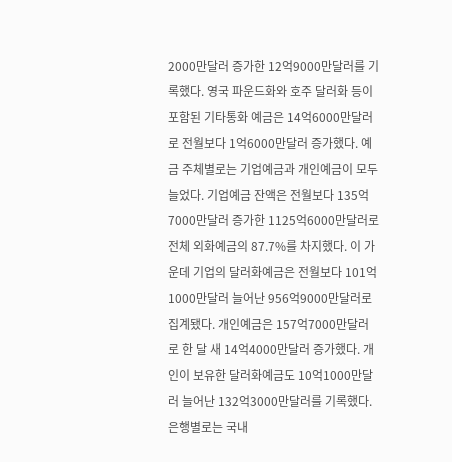2000만달러 증가한 12억9000만달러를 기록했다. 영국 파운드화와 호주 달러화 등이 포함된 기타통화 예금은 14억6000만달러로 전월보다 1억6000만달러 증가했다. 예금 주체별로는 기업예금과 개인예금이 모두 늘었다. 기업예금 잔액은 전월보다 135억7000만달러 증가한 1125억6000만달러로 전체 외화예금의 87.7%를 차지했다. 이 가운데 기업의 달러화예금은 전월보다 101억1000만달러 늘어난 956억9000만달러로 집계됐다. 개인예금은 157억7000만달러로 한 달 새 14억4000만달러 증가했다. 개인이 보유한 달러화예금도 10억1000만달러 늘어난 132억3000만달러를 기록했다. 은행별로는 국내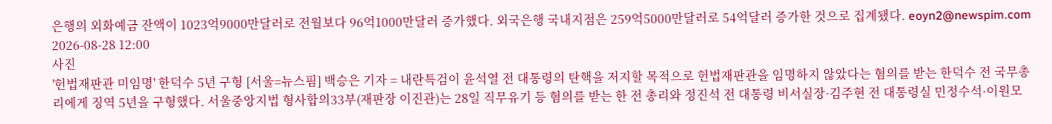은행의 외화예금 잔액이 1023억9000만달러로 전월보다 96억1000만달러 증가했다. 외국은행 국내지점은 259억5000만달러로 54억달러 증가한 것으로 집계됐다. eoyn2@newspim.com 2026-08-28 12:00
사진
'헌법재판관 미임명' 한덕수 5년 구형 [서울=뉴스핌] 백승은 기자 = 내란특검이 윤석열 전 대통령의 탄핵을 저지할 목적으로 헌법재판관을 임명하지 않았다는 혐의를 받는 한덕수 전 국무총리에게 징역 5년을 구형했다. 서울중앙지법 형사합의33부(재판장 이진관)는 28일 직무유기 등 혐의를 받는 한 전 총리와 정진석 전 대통령 비서실장·김주현 전 대통령실 민정수석·이원모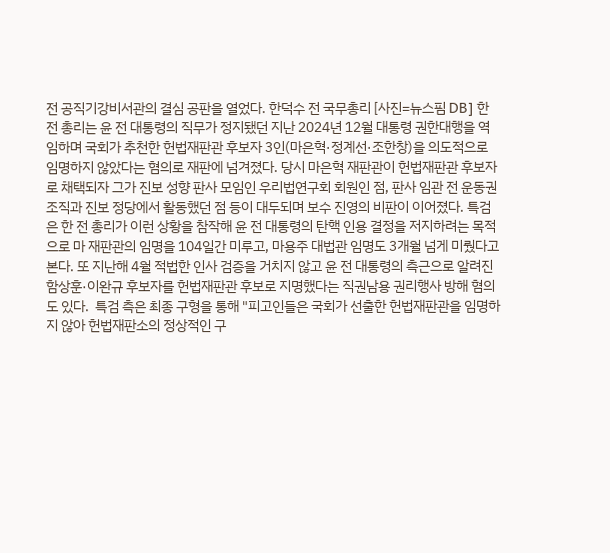전 공직기강비서관의 결심 공판을 열었다. 한덕수 전 국무총리 [사진=뉴스핌 DB] 한 전 총리는 윤 전 대통령의 직무가 정지됐던 지난 2024년 12월 대통령 권한대행을 역임하며 국회가 추천한 헌법재판관 후보자 3인(마은혁·정계선·조한창)을 의도적으로 임명하지 않았다는 혐의로 재판에 넘겨졌다. 당시 마은혁 재판관이 헌법재판관 후보자로 채택되자 그가 진보 성향 판사 모임인 우리법연구회 회원인 점, 판사 임관 전 운동권 조직과 진보 정당에서 활동했던 점 등이 대두되며 보수 진영의 비판이 이어졌다. 특검은 한 전 총리가 이런 상황을 참작해 윤 전 대통령의 탄핵 인용 결정을 저지하려는 목적으로 마 재판관의 임명을 104일간 미루고, 마용주 대법관 임명도 3개월 넘게 미뤘다고 본다. 또 지난해 4월 적법한 인사 검증을 거치지 않고 윤 전 대통령의 측근으로 알려진 함상훈·이완규 후보자를 헌법재판관 후보로 지명했다는 직권남용 권리행사 방해 혐의도 있다.  특검 측은 최종 구형을 통해 "피고인들은 국회가 선출한 헌법재판관을 임명하지 않아 헌법재판소의 정상적인 구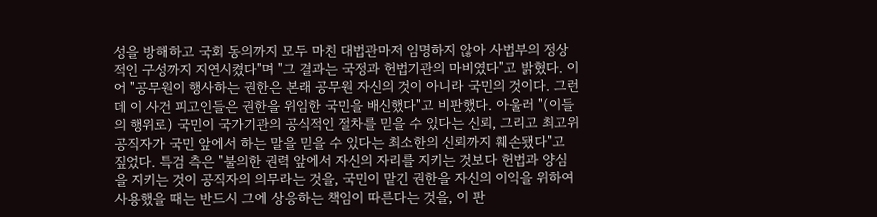성을 방해하고 국회 동의까지 모두 마친 대법관마저 임명하지 않아 사법부의 정상적인 구성까지 지연시켰다"며 "그 결과는 국정과 헌법기관의 마비였다"고 밝혔다. 이어 "공무원이 행사하는 권한은 본래 공무원 자신의 것이 아니라 국민의 것이다. 그런데 이 사건 피고인들은 권한을 위임한 국민을 배신했다"고 비판했다. 아울러 "(이들의 행위로) 국민이 국가기관의 공식적인 절차를 믿을 수 있다는 신뢰, 그리고 최고위 공직자가 국민 앞에서 하는 말을 믿을 수 있다는 최소한의 신뢰까지 훼손됐다"고 짚었다. 특검 측은 "불의한 권력 앞에서 자신의 자리를 지키는 것보다 헌법과 양심을 지키는 것이 공직자의 의무라는 것을, 국민이 맡긴 권한을 자신의 이익을 위하여 사용했을 때는 반드시 그에 상응하는 책임이 따른다는 것을, 이 판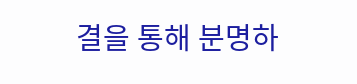결을 통해 분명하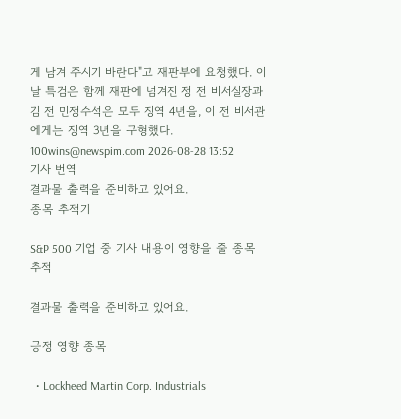게 남겨 주시기 바란다"고 재판부에 요청했다. 이날 특검은 함께 재판에 넘겨진 정 전 비서실장과 김 전 민정수석은 모두 징역 4년을, 이 전 비서관에게는 징역 3년을 구형했다. 100wins@newspim.com 2026-08-28 13:52
기사 번역
결과물 출력을 준비하고 있어요.
종목 추적기

S&P 500 기업 중 기사 내용이 영향을 줄 종목 추적

결과물 출력을 준비하고 있어요.

긍정 영향 종목

  • Lockheed Martin Corp. Industrials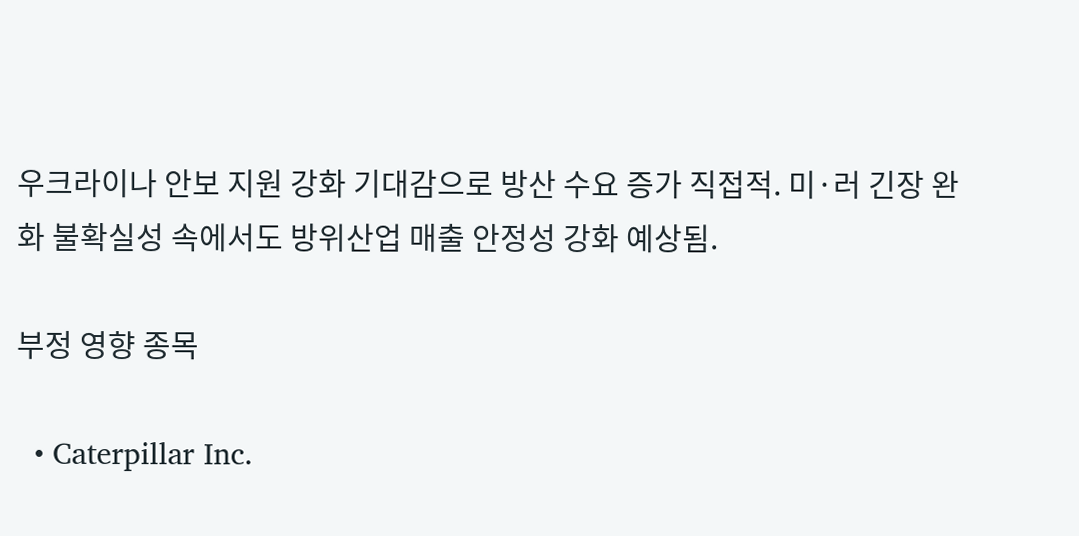우크라이나 안보 지원 강화 기대감으로 방산 수요 증가 직접적. 미·러 긴장 완화 불확실성 속에서도 방위산업 매출 안정성 강화 예상됨.

부정 영향 종목

  • Caterpillar Inc.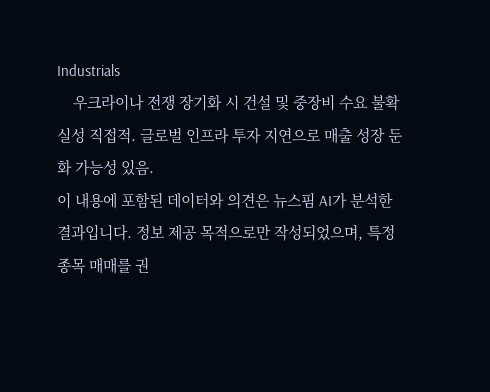Industrials
    우크라이나 전쟁 장기화 시 건설 및 중장비 수요 불확실성 직접적. 글로벌 인프라 투자 지연으로 매출 성장 둔화 가능성 있음.
이 내용에 포함된 데이터와 의견은 뉴스핌 AI가 분석한 결과입니다. 정보 제공 목적으로만 작성되었으며, 특정 종목 매매를 권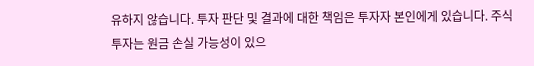유하지 않습니다. 투자 판단 및 결과에 대한 책임은 투자자 본인에게 있습니다. 주식 투자는 원금 손실 가능성이 있으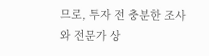므로, 투자 전 충분한 조사와 전문가 상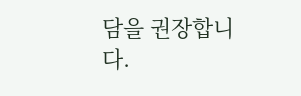담을 권장합니다.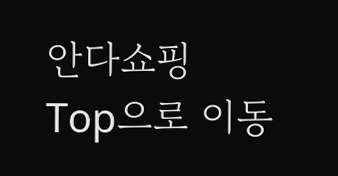안다쇼핑
Top으로 이동